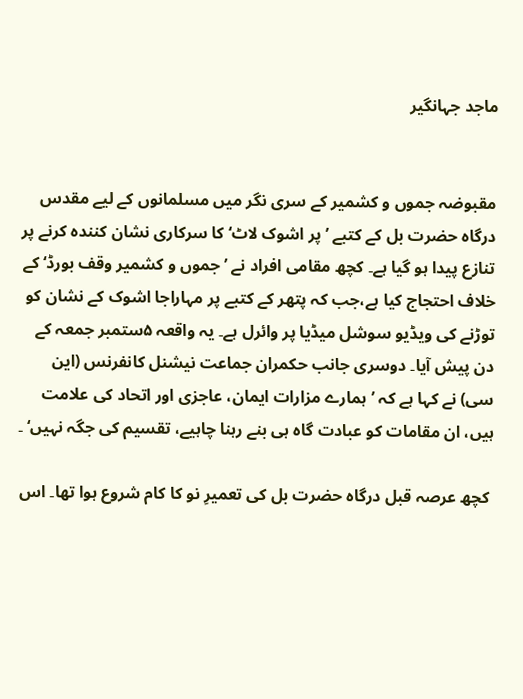ماجد جہانگیر


مقبوضہ جموں و کشمیر کے سری نگر میں مسلمانوں کے لیے مقدس درگاہ حضرت بل کے کتبے ’پر اشوک لاٹ‘ کا سرکاری نشان کنندہ کرنے پر تنازع پیدا ہو گیا ہے۔ کچھ مقامی افراد نے ’جموں و کشمیر وقف بورڈ‘ کے خلاف احتجاج کیا ہے،جب کہ پتھر کے کتبے پر مہاراجا اشوک کے نشان کو توڑنے کی ویڈیو سوشل میڈیا پر وائرل ہے۔ یہ واقعہ ۵ستمبر جمعہ کے دن پیش آیا۔ دوسری جانب حکمران جماعت نیشنل کانفرنس (این سی) نے کہا ہے کہ ’ہمارے مزارات ایمان، عاجزی اور اتحاد کی علامت ہیں، ان مقامات کو عبادت گاہ ہی بنے رہنا چاہیے، تقسیم کی جگہ نہیں‘ ۔

 کچھ عرصہ قبل درگاہ حضرت بل کی تعمیرِ نو کا کام شروع ہوا تھا۔ اس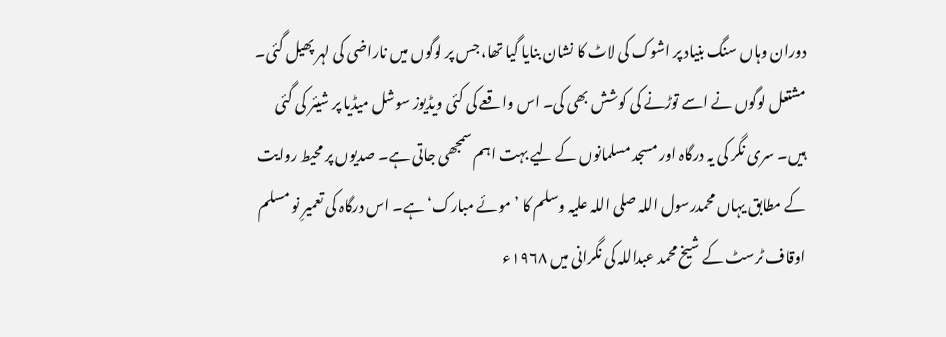دوران وہاں سنگ بنیاد پر اشوک کی لاٹ کا نشان بنایا گیا تھا، جس پر لوگوں میں ناراضی کی لہر پھیل گئی۔ مشتعل لوگوں نے اسے توڑنے کی کوشش بھی کی۔ اس واقعے کی کئی ویڈیوز سوشل میڈیا پر شیئر کی گئی ہیں۔ سری نگر کی یہ درگاہ اور مسجد مسلمانوں کے لیے بہت اہم سمجھی جاتی ہے۔ صدیوں پر محیط روایت کے مطابق یہاں محمدرسول اللہ صلی اللہ علیہ وسلم کا ’موئے مبارک‘ ہے۔ اس درگاہ کی تعمیرِ نو مسلم اوقاف ٹرسٹ کے شیخ محمد عبداللہ کی نگرانی میں ۱۹۶۸ء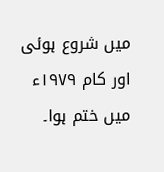میں شروع ہوئی اور کام ۱۹۷۹ء میں ختم ہوا۔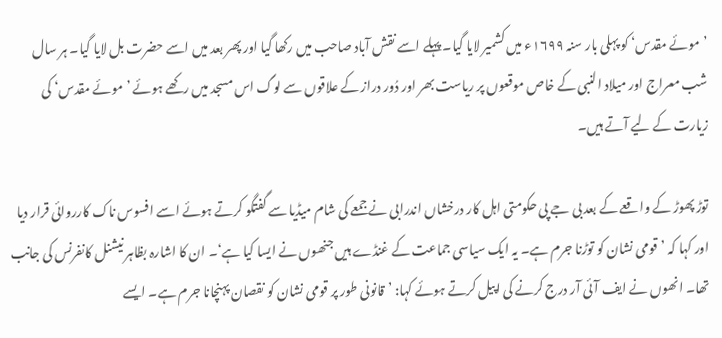’موئے مقدس‘ کو پہلی بار سنہ ۱۶۹۹ء میں کشمیر لایا گیا۔ پہلے اسے نقش آباد صاحب میں رکھا گیا اور پھر بعد میں اسے حضرت بل لایا گیا۔ ہر سال شب معراج اور میلاد النبی کے خاص موقعوں پر ریاست بھر اور دُور دراز کے علاقوں سے لوگ اس مسجد میں رکھے ہوئے ’موئے مقدس‘ کی زیارت کے لیے آتے ہیں۔

توڑ پھوڑ کے واقعے کے بعد بی جے پی حکومتی اہل کار درخشاں اندرابی نے جمعے کی شام میڈیا سے گفتگو کرتے ہوئے اسے افسوس ناک کارروائی قرار دیا اور کہا کہ ’قومی نشان کو توڑنا جرم ہے۔ یہ ایک سیاسی جماعت کے غنڈے ہیں جنھوں نے ایسا کیا ہے‘۔ ان کا اشارہ بظاہر نیشنل کانفرنس کی جانب تھا۔ انھوں نے ایف آئی آر درج کرنے کی اپیل کرتے ہوئے کہا: ’قانونی طور پر قومی نشان کو نقصان پہنچانا جرم ہے۔ ایسے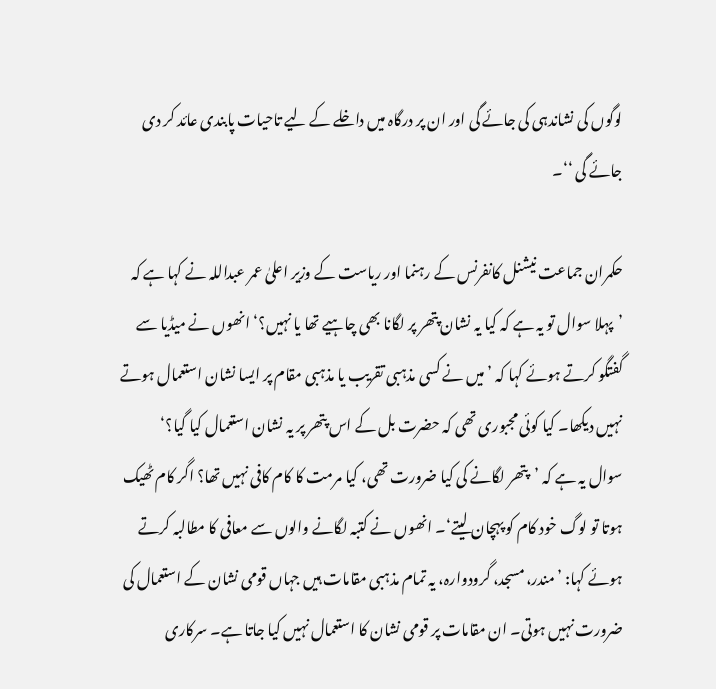لوگوں کی نشاندہی کی جائے گی اور ان پر درگاہ میں داخلے کے لیے تاحیات پابندی عائد کر دی جائے گی ‘‘۔

حکمران جماعت نیشنل کانفرنس کے رہنما اور ریاست کے وزیر اعلیٰ عمر عبداللہ نے کہا ہے کہ ’پہلا سوال تو یہ ہے کہ کیا یہ نشان پتھر پر لگانا بھی چاہیے تھا یا نہیں؟‘ انھوں نے میڈیا سے گفتگو کرتے ہوئے کہا کہ ’میں نے کسی مذہبی تقریب یا مذہبی مقام پر ایسا نشان استعمال ہوتے نہیں دیکھا۔ کیا کوئی مجبوری تھی کہ حضرت بل کے اس پتھر پر یہ نشان استعمال کیا گیا؟‘ سوال یہ ہے کہ ’پتھر لگانے کی کیا ضرورت تھی، کیا مرمت کا کام کافی نہیں تھا؟ اگر کام ٹھیک ہوتا تو لوگ خود کام کو پہچان لیتے‘۔ انھوں نے کتبہ لگانے والوں سے معافی کا مطالبہ کرتے ہوئے کہا: ’مندر، مسجد، گرودوارہ، یہ تمام مذہبی مقامات ہیں جہاں قومی نشان کے استعمال کی ضرورت نہیں ہوتی۔ ان مقامات پر قومی نشان کا استعمال نہیں کیا جاتا ہے۔ سرکاری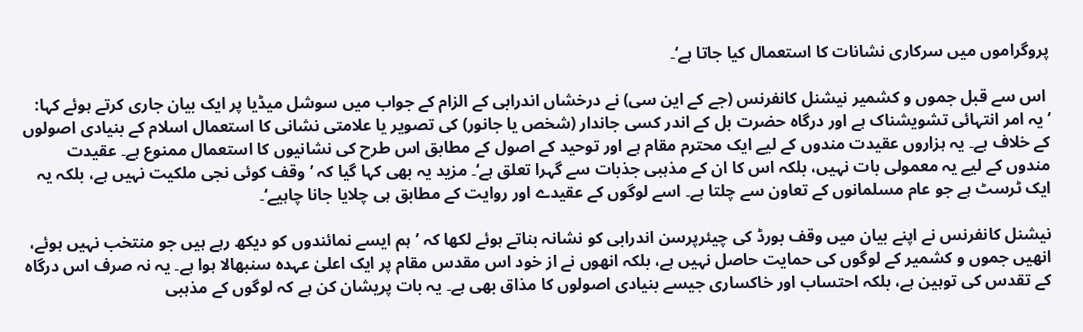پروگراموں میں سرکاری نشانات کا استعمال کیا جاتا ہے‘۔

 اس سے قبل جموں و کشمیر نیشنل کانفرنس (جے کے این سی) نے درخشاں اندرابی کے الزام کے جواب میں سوشل میڈیا پر ایک بیان جاری کرتے ہوئے کہا: ’یہ امر انتہائی تشویشناک ہے اور درگاہ حضرت بل کے اندر کسی جاندار (شخص یا جانور) کی تصویر یا علامتی نشانی کا استعمال اسلام کے بنیادی اصولوں کے خلاف ہے۔ یہ ہزاروں عقیدت مندوں کے لیے ایک محترم مقام ہے اور توحید کے اصول کے مطابق اس طرح کی نشانیوں کا استعمال ممنوع ہے۔ عقیدت مندوں کے لیے یہ معمولی بات نہیں، بلکہ اس کا ان کے مذہبی جذبات سے گہرا تعلق ہے‘۔ مزید یہ بھی کہا گیا کہ ’وقف کوئی نجی ملکیت نہیں ہے، بلکہ یہ ایک ٹرسٹ ہے جو عام مسلمانوں کے تعاون سے چلتا ہے۔ اسے لوگوں کے عقیدے اور روایت کے مطابق ہی چلایا جانا چاہیے‘۔

نیشنل کانفرنس نے اپنے بیان میں وقف بورڈ کی چیئرپرسن اندرابی کو نشانہ بناتے ہوئے لکھا کہ ’ہم ایسے نمائندوں کو دیکھ رہے ہیں جو منتخب نہیں ہوئے، انھیں جموں و کشمیر کے لوگوں کی حمایت حاصل نہیں ہے، بلکہ انھوں نے از خود اس مقدس مقام پر ایک اعلیٰ عہدہ سنبھالا ہوا ہے۔ یہ نہ صرف اس درگاہ کے تقدس کی توہین ہے، بلکہ احتساب اور خاکساری جیسے بنیادی اصولوں کا مذاق بھی ہے۔ یہ بات پریشان کن ہے کہ لوگوں کے مذہبی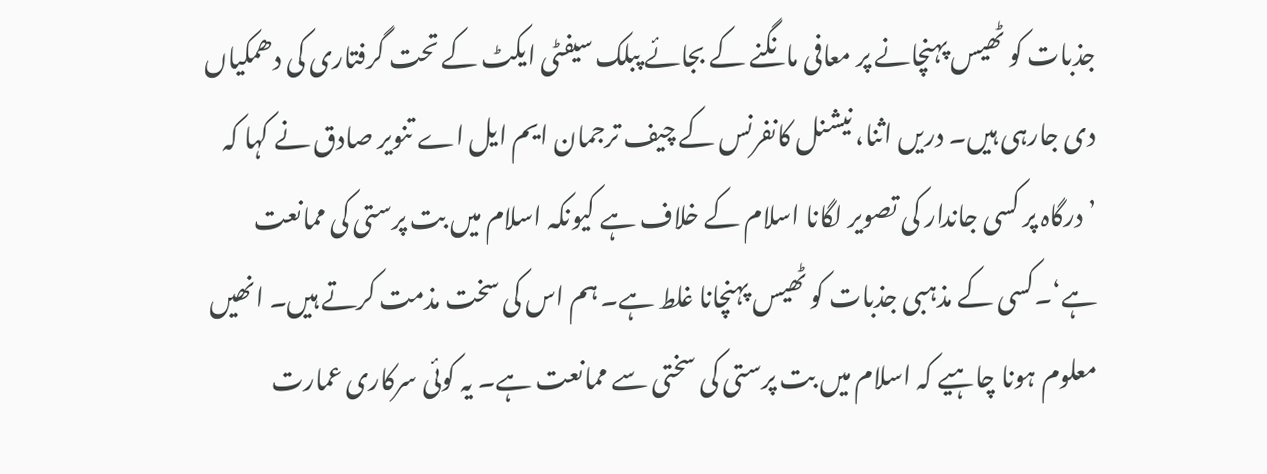جذبات کو ٹھیس پہنچانے پر معافی مانگنے کے بجائے پبلک سیفٹی ایکٹ کے تحت گرفتاری کی دھمکیاں دی جارہی ہیں۔ دریں اثنا، نیشنل کانفرنس کے چیف ترجمان ایم ایل اے تنویر صادق نے کہا کہ ’درگاہ پر کسی جاندار کی تصویر لگانا اسلام کے خلاف ہے کیونکہ اسلام میں بت پرستی کی ممانعت ہے‘۔کسی کے مذہبی جذبات کو ٹھیس پہنچانا غلط ہے۔ ہم اس کی سخت مذمت کرتے ہیں۔ انھیں معلوم ہونا چاہیے کہ اسلام میں بت پرستی کی سختی سے ممانعت ہے۔ یہ کوئی سرکاری عمارت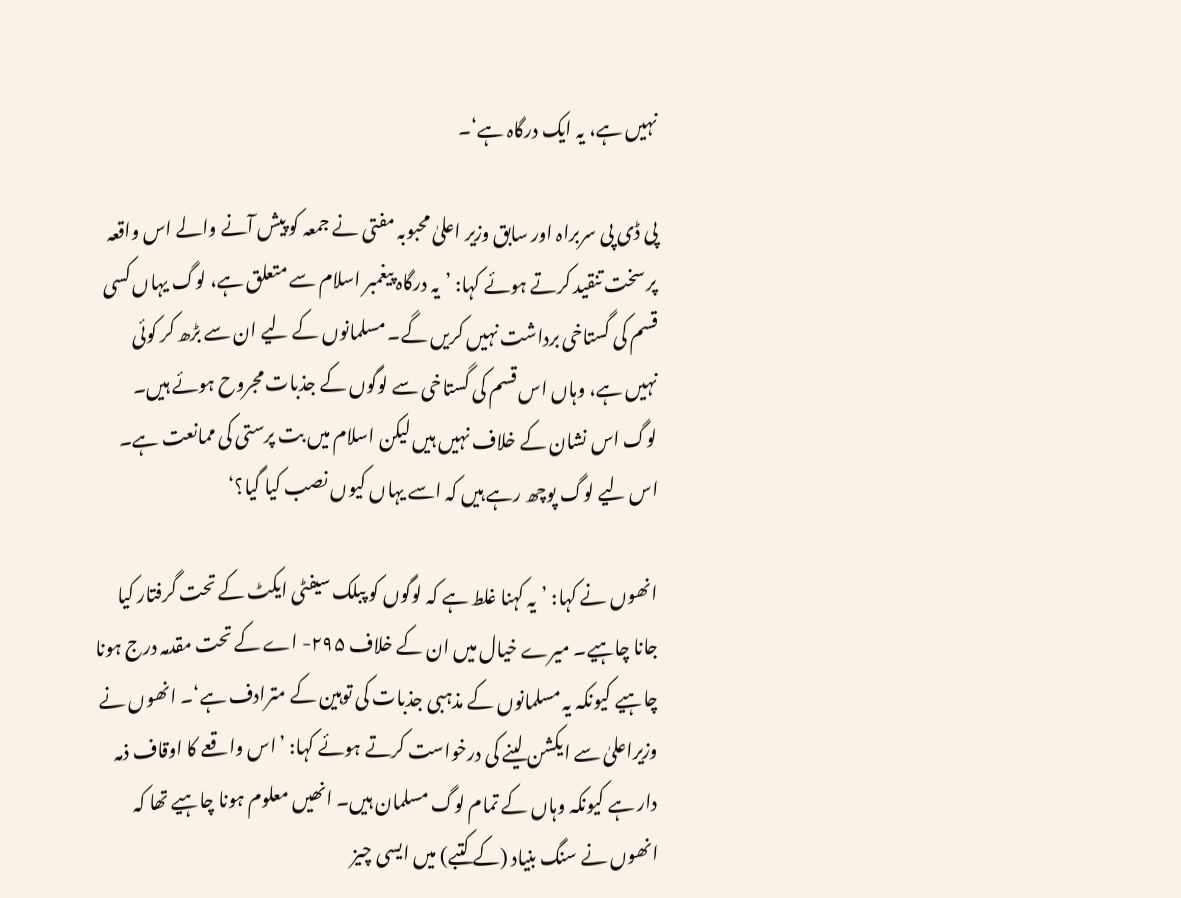نہیں ہے، یہ ایک درگاہ ہے‘۔

پی ڈی پی سربراہ اور سابق وزیر اعلیٰ محبوبہ مفتی نے جمعہ کو پیش آنے والے اس واقعہ پر سخت تنقید کرتے ہوئے کہا: ’یہ درگاہ پیغمبر اسلام سے متعلق ہے، لوگ یہاں کسی قسم کی گستاخی برداشت نہیں کریں گے۔ مسلمانوں کے لیے ان سے بڑھ کر کوئی نہیں ہے، وہاں اس قسم کی گستاخی سے لوگوں کے جذبات مجروح ہوئے ہیں۔ لوگ اس نشان کے خلاف نہیں ہیں لیکن اسلام میں بت پرستی کی ممانعت ہے۔ اس لیے لوگ پوچھ رہے ہیں کہ اسے یہاں کیوں نصب کیا گیا؟‘

انھوں نے کہا: ’یہ کہنا غلط ہے کہ لوگوں کو پبلک سیفٹی ایکٹ کے تحت گرفتار کیا جانا چاہیے۔ میرے خیال میں ان کے خلاف ۲۹۵- اے کے تحت مقدمہ درج ہونا چاہیے کیونکہ یہ مسلمانوں کے مذہبی جذبات کی توہین کے مترادف ہے‘۔ انھوں نے وزیراعلیٰ سے ایکشن لینے کی درخواست کرتے ہوئے کہا: ’اس واقعے کا اوقاف ذمہ دار ہے کیونکہ وہاں کے تمام لوگ مسلمان ہیں۔ انھیں معلوم ہونا چاہیے تھا کہ انھوں نے سنگ بنیاد (کے کتبے) میں ایسی چیز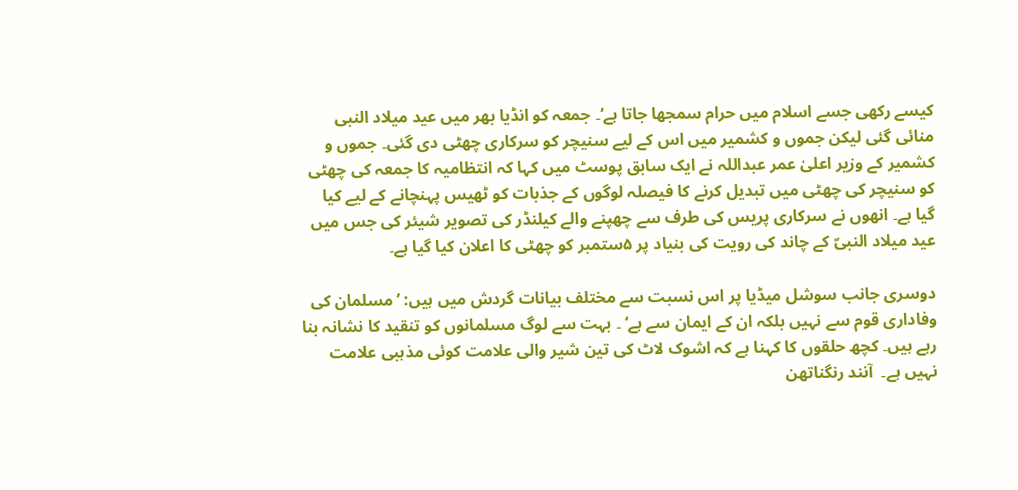کیسے رکھی جسے اسلام میں حرام سمجھا جاتا ہے‘۔ جمعہ کو انڈیا بھر میں عید میلاد النبی منائی گئی لیکن جموں و کشمیر میں اس کے لیے سنیچر کو سرکاری چھٹی دی گئی۔ جموں و کشمیر کے وزیر اعلیٰ عمر عبداللہ نے ایک سابق پوسٹ میں کہا کہ انتظامیہ کا جمعہ کی چھٹی کو سنیچر کی چھٹی میں تبدیل کرنے کا فیصلہ لوگوں کے جذبات کو ٹھیس پہنچانے کے لیے کیا گیا ہے۔ انھوں نے سرکاری پریس کی طرف سے چھپنے والے کیلنڈر کی تصویر شیئر کی جس میں عید میلاد النبیؐ کے چاند کی رویت کی بنیاد پر ۵ستمبر کو چھٹی کا اعلان کیا گیا ہے۔

دوسری جانب سوشل میڈیا پر اس نسبت سے مختلف بیانات گردش میں ہیں: ’مسلمان کی وفاداری قوم سے نہیں بلکہ ان کے ایمان سے ہے‘ ۔ بہت سے لوگ مسلمانوں کو تنقید کا نشانہ بنا رہے ہیں۔ کچھ حلقوں کا کہنا ہے کہ اشوک لاٹ کی تین شیر والی علامت کوئی مذہبی علامت نہیں ہے۔  آنند رنگناتھن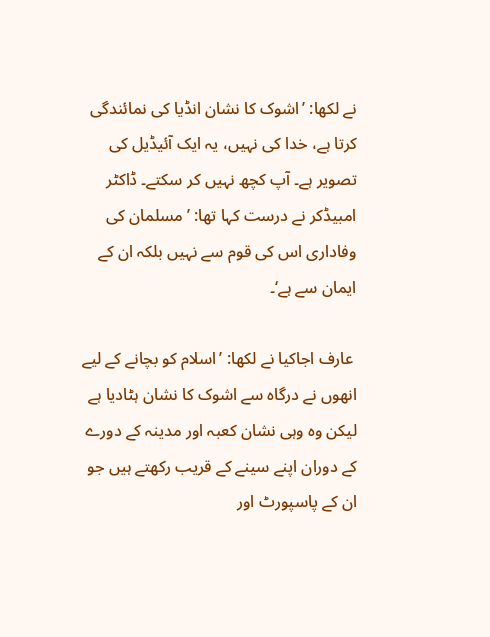نے لکھا: ’اشوک کا نشان انڈیا کی نمائندگی کرتا ہے، خدا کی نہیں، یہ ایک آئیڈیل کی تصویر ہے۔ آپ کچھ نہیں کر سکتے۔ ڈاکٹر امبیڈکر نے درست کہا تھا: ’مسلمان کی وفاداری اس کی قوم سے نہیں بلکہ ان کے ایمان سے ہے‘۔

 عارف اجاکیا نے لکھا: ’اسلام کو بچانے کے لیے انھوں نے درگاہ سے اشوک کا نشان ہٹادیا ہے لیکن وہ وہی نشان کعبہ اور مدینہ کے دورے کے دوران اپنے سینے کے قریب رکھتے ہیں جو ان کے پاسپورٹ اور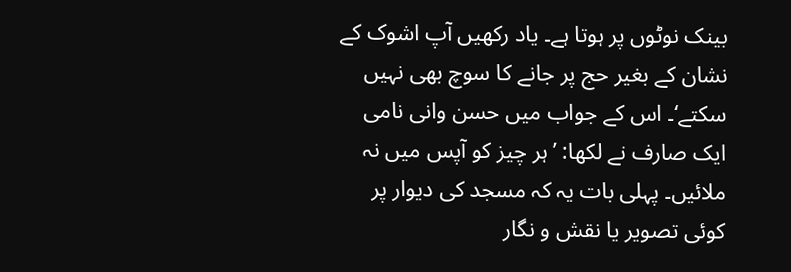بینک نوٹوں پر ہوتا ہے۔ یاد رکھیں آپ اشوک کے نشان کے بغیر حج پر جانے کا سوچ بھی نہیں سکتے‘۔ اس کے جواب میں حسن وانی نامی ایک صارف نے لکھا: ’ہر چیز کو آپس میں نہ ملائیں۔ پہلی بات یہ کہ مسجد کی دیوار پر کوئی تصویر یا نقش و نگار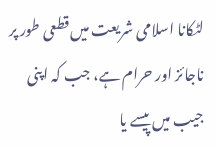لٹکانا اسلامی شریعت میں قطعی طور پر ناجائز اور حرام ہے، جب کہ اپنی جیب میں پیسے یا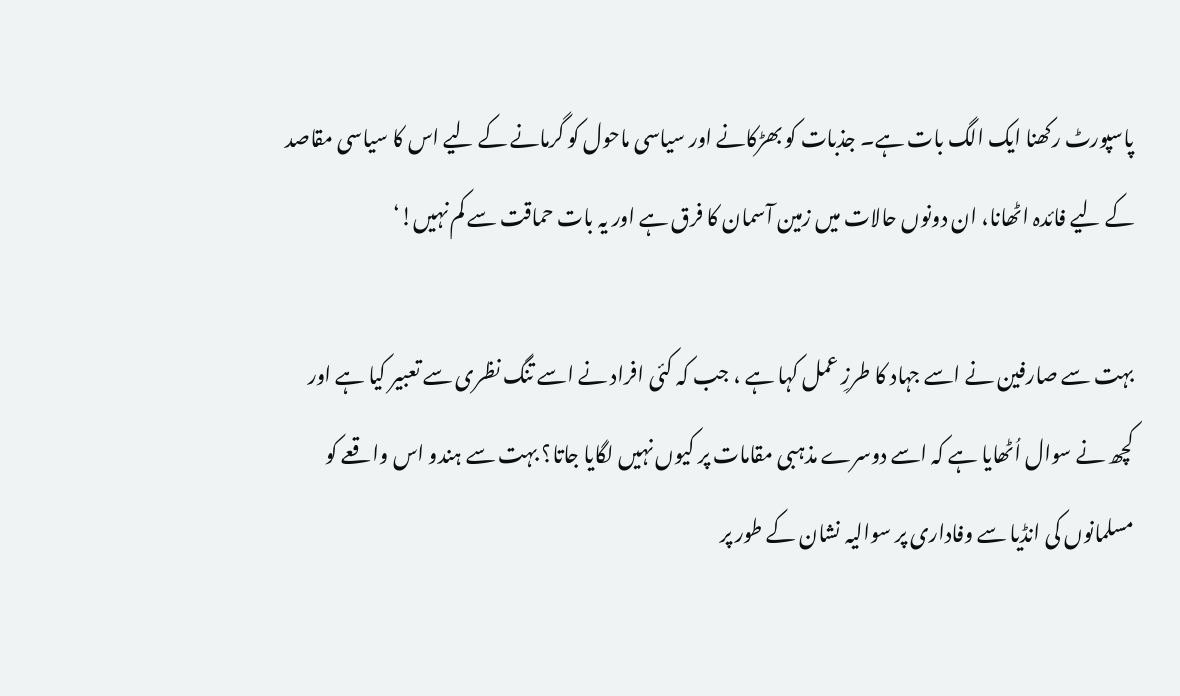پاسپورٹ رکھنا ایک الگ بات ہے۔ جذبات کو بھڑکانے اور سیاسی ماحول کو گرمانے کے لیے اس کا سیاسی مقاصد کے لیے فائدہ اٹھانا، ان دونوں حالات میں زمین آسمان کا فرق ہے اور یہ بات حماقت سے کم نہیں!‘

بہت سے صارفین نے اسے جہاد کا طرزِ عمل کہا ہے ، جب کہ کئی افراد نے اسے تنگ نظری سے تعبیر کیا ہے اور کچھ نے سوال اُٹھایا ہے کہ اسے دوسرے مذہبی مقامات پر کیوں نہیں لگایا جاتا؟ بہت سے ہندو اس واقعے کو مسلمانوں کی انڈیا سے وفاداری پر سوالیہ نشان کے طور پر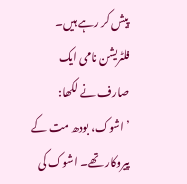پیش کر رہے ہیں۔ فلٹریشن نامی ایک صارف نے لکھا: ’اشوک، بودھ مت کے پیروکار تھے۔ اشوک کی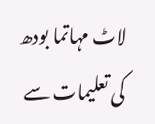لاٹ مہاتما بودھ کی تعلیمات سے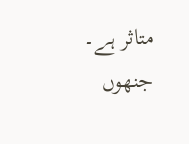متاثر ہے۔ جنھوں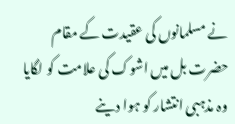نے مسلمانوں کی عقیدت کے مقام حضرت بل میں اشوک کی علامت کو لگایا وہ مذہبی انتشار کو ہوا دینے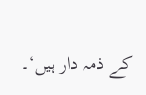کے ذمہ دار ہیں‘۔